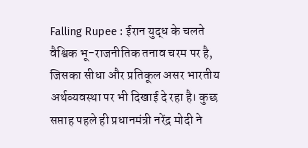Falling Rupee : ईरान युद्ध के चलते वैश्विक भू-राजनीतिक तनाव चरम पर है, जिसका सीधा और प्रतिकूल असर भारतीय अर्थव्यवस्था पर भी दिखाई दे रहा है। कुछ सप्ताह पहले ही प्रधानमंत्री नरेंद्र मोदी ने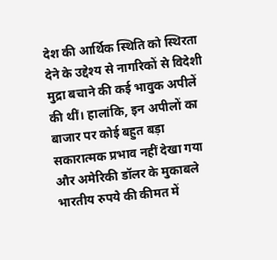देश की आर्थिक स्थिति को स्थिरता देने के उद्देश्य से नागरिकों से विदेशी मुद्रा बचाने की कई भावुक अपीलें की थीं। हालांकि, इन अपीलों का बाजार पर कोई बहुत बड़ा सकारात्मक प्रभाव नहीं देखा गया और अमेरिकी डॉलर के मुकाबले भारतीय रुपये की कीमत में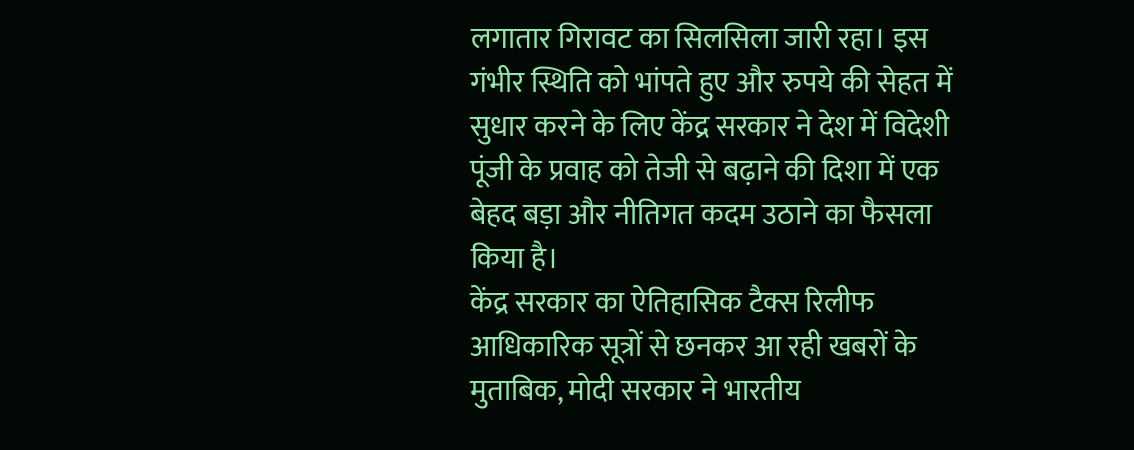लगातार गिरावट का सिलसिला जारी रहा। इस गंभीर स्थिति को भांपते हुए और रुपये की सेहत में सुधार करने के लिए केंद्र सरकार ने देश में विदेशी पूंजी के प्रवाह को तेजी से बढ़ाने की दिशा में एक बेहद बड़ा और नीतिगत कदम उठाने का फैसला किया है।
केंद्र सरकार का ऐतिहासिक टैक्स रिलीफ
आधिकारिक सूत्रों से छनकर आ रही खबरों के मुताबिक, मोदी सरकार ने भारतीय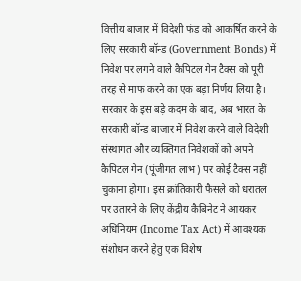वित्तीय बाजार में विदेशी फंड को आकर्षित करने के लिए सरकारी बॉन्ड (Government Bonds) में निवेश पर लगने वाले कैपिटल गेन टैक्स को पूरी तरह से माफ करने का एक बड़ा निर्णय लिया है। सरकार के इस बड़े कदम के बाद, अब भारत के सरकारी बॉन्ड बाजार में निवेश करने वाले विदेशी संस्थागत और व्यक्तिगत निवेशकों को अपने कैपिटल गेन (पूंजीगत लाभ) पर कोई टैक्स नहीं चुकाना होगा। इस क्रांतिकारी फैसले को धरातल पर उतारने के लिए केंद्रीय कैबिनेट ने आयकर अधिनियम (Income Tax Act) में आवश्यक संशोधन करने हेतु एक विशेष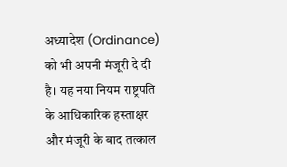अध्यादेश (Ordinance) को भी अपनी मंजूरी दे दी है। यह नया नियम राष्ट्रपति के आधिकारिक हस्ताक्षर और मंजूरी के बाद तत्काल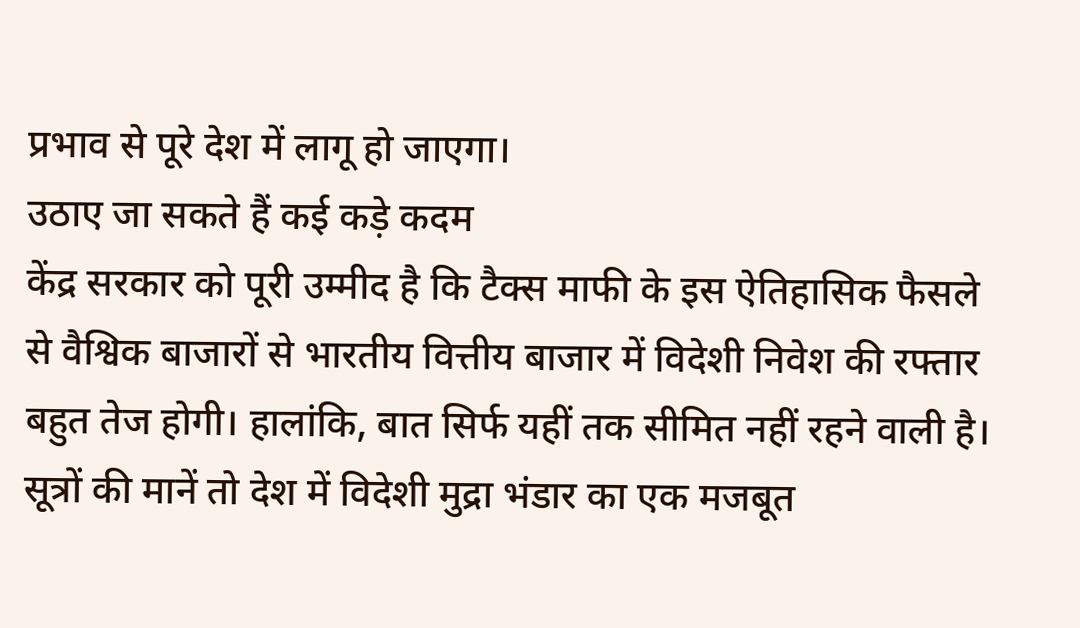प्रभाव से पूरे देश में लागू हो जाएगा।
उठाए जा सकते हैं कई कड़े कदम
केंद्र सरकार को पूरी उम्मीद है कि टैक्स माफी के इस ऐतिहासिक फैसले से वैश्विक बाजारों से भारतीय वित्तीय बाजार में विदेशी निवेश की रफ्तार बहुत तेज होगी। हालांकि, बात सिर्फ यहीं तक सीमित नहीं रहने वाली है। सूत्रों की मानें तो देश में विदेशी मुद्रा भंडार का एक मजबूत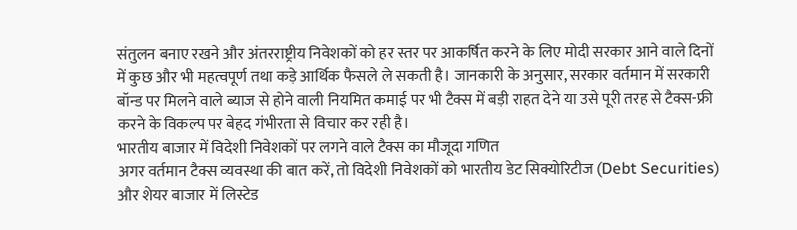संतुलन बनाए रखने और अंतरराष्ट्रीय निवेशकों को हर स्तर पर आकर्षित करने के लिए मोदी सरकार आने वाले दिनों में कुछ और भी महत्वपूर्ण तथा कड़े आर्थिक फैसले ले सकती है। जानकारी के अनुसार, सरकार वर्तमान में सरकारी बॉन्ड पर मिलने वाले ब्याज से होने वाली नियमित कमाई पर भी टैक्स में बड़ी राहत देने या उसे पूरी तरह से टैक्स-फ्री करने के विकल्प पर बेहद गंभीरता से विचार कर रही है।
भारतीय बाजार में विदेशी निवेशकों पर लगने वाले टैक्स का मौजूदा गणित
अगर वर्तमान टैक्स व्यवस्था की बात करें, तो विदेशी निवेशकों को भारतीय डेट सिक्योरिटीज (Debt Securities) और शेयर बाजार में लिस्टेड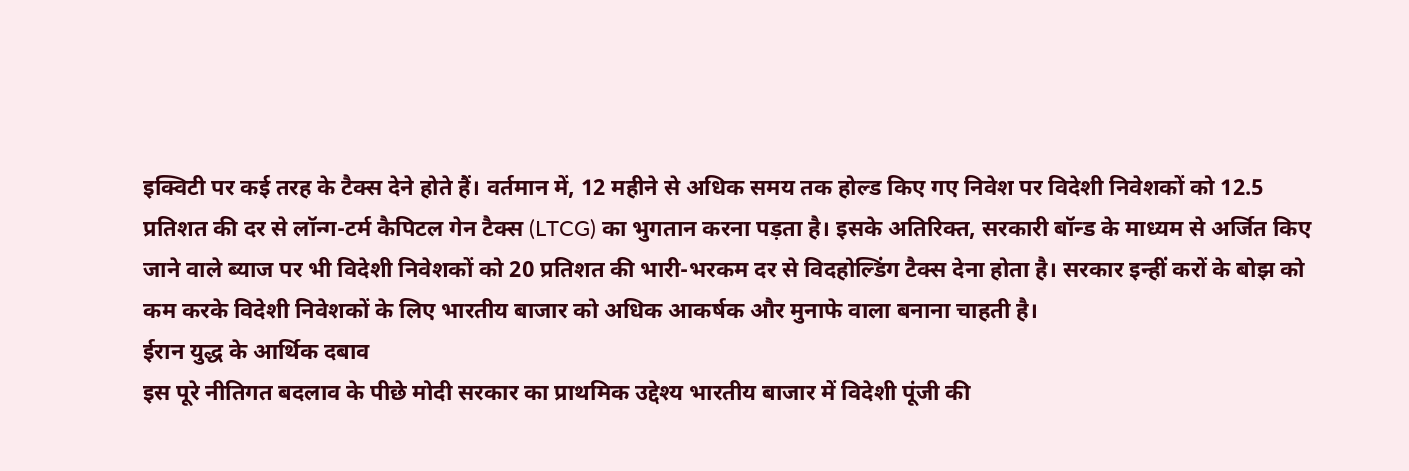इक्विटी पर कई तरह के टैक्स देने होते हैं। वर्तमान में, 12 महीने से अधिक समय तक होल्ड किए गए निवेश पर विदेशी निवेशकों को 12.5 प्रतिशत की दर से लॉन्ग-टर्म कैपिटल गेन टैक्स (LTCG) का भुगतान करना पड़ता है। इसके अतिरिक्त, सरकारी बॉन्ड के माध्यम से अर्जित किए जाने वाले ब्याज पर भी विदेशी निवेशकों को 20 प्रतिशत की भारी-भरकम दर से विदहोल्डिंग टैक्स देना होता है। सरकार इन्हीं करों के बोझ को कम करके विदेशी निवेशकों के लिए भारतीय बाजार को अधिक आकर्षक और मुनाफे वाला बनाना चाहती है।
ईरान युद्ध के आर्थिक दबाव
इस पूरे नीतिगत बदलाव के पीछे मोदी सरकार का प्राथमिक उद्देश्य भारतीय बाजार में विदेशी पूंजी की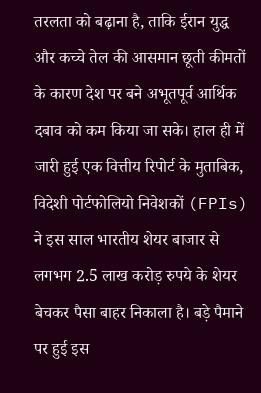तरलता को बढ़ाना है, ताकि ईरान युद्ध और कच्चे तेल की आसमान छूती कीमतों के कारण देश पर बने अभूतपूर्व आर्थिक दबाव को कम किया जा सके। हाल ही में जारी हुई एक वित्तीय रिपोर्ट के मुताबिक, विदेशी पोर्टफोलियो निवेशकों (FPIs) ने इस साल भारतीय शेयर बाजार से लगभग 2.5 लाख करोड़ रुपये के शेयर बेचकर पैसा बाहर निकाला है। बड़े पैमाने पर हुई इस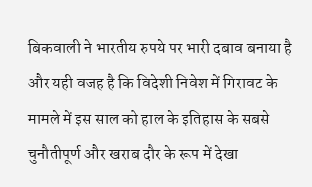बिकवाली ने भारतीय रुपये पर भारी दबाव बनाया है और यही वजह है कि विदेशी निवेश में गिरावट के मामले में इस साल को हाल के इतिहास के सबसे चुनौतीपूर्ण और खराब दौर के रूप में देखा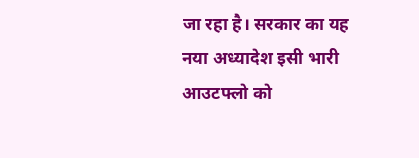जा रहा है। सरकार का यह नया अध्यादेश इसी भारी आउटफ्लो को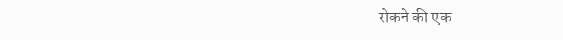रोकने की एक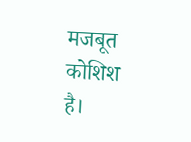मजबूत कोशिश है।